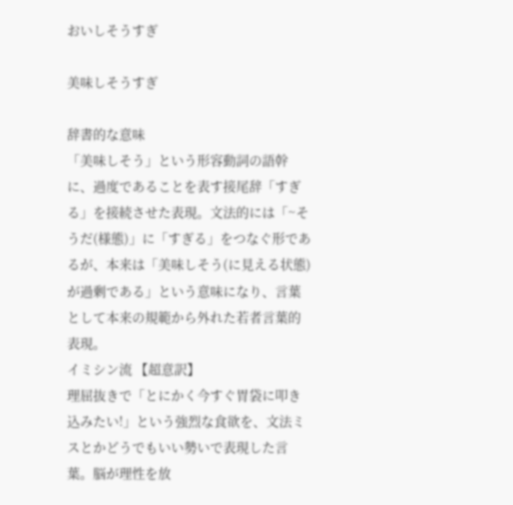おいしそうすぎ

美味しそうすぎ

辞書的な意味
「美味しそう」という形容動詞の語幹に、過度であることを表す接尾辞「すぎる」を接続させた表現。文法的には「~そうだ(様態)」に「すぎる」をつなぐ形であるが、本来は「美味しそう(に見える状態)が過剰である」という意味になり、言葉として本来の規範から外れた若者言葉的表現。
イミシン流 【超意訳】
理屈抜きで「とにかく今すぐ胃袋に叩き込みたい!」という強烈な食欲を、文法ミスとかどうでもいい勢いで表現した言葉。脳が理性を放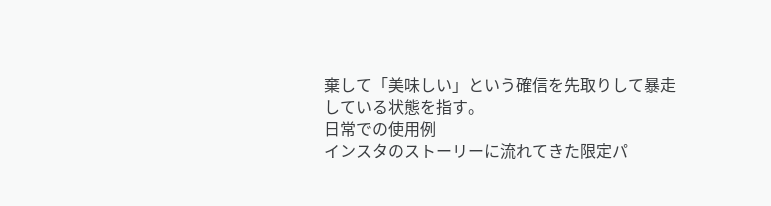棄して「美味しい」という確信を先取りして暴走している状態を指す。
日常での使用例
インスタのストーリーに流れてきた限定パ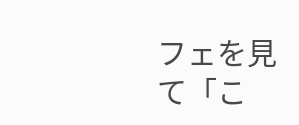フェを見て「こ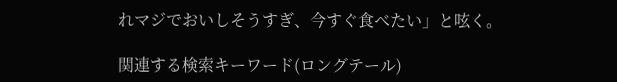れマジでおいしそうすぎ、今すぐ食べたい」と呟く。

関連する検索キーワード(ロングテール)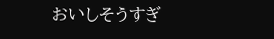おいしそうすぎ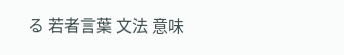る 若者言葉 文法 意味